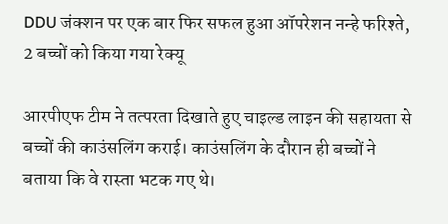DDU जंक्शन पर एक बार फिर सफल हुआ ऑपरेशन नन्हे फरिश्ते, 2 बच्चों को किया गया रेक्यू

आरपीएफ टीम ने तत्परता दिखाते हुए चाइल्ड लाइन की सहायता से बच्चों की काउंसलिंग कराई। काउंसलिंग के दौरान ही बच्चों ने बताया कि वे रास्ता भटक गए थे।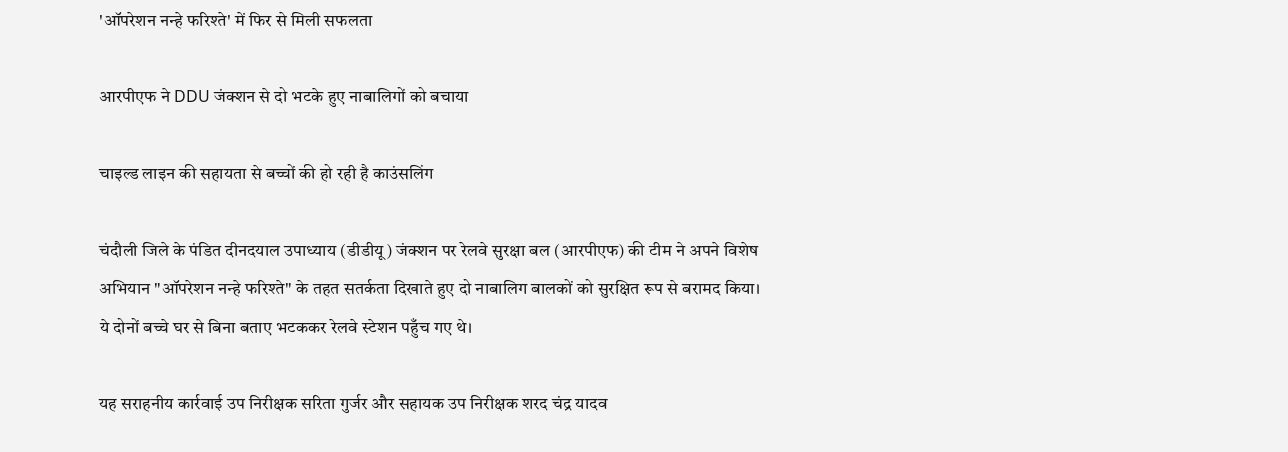'ऑपरेशन नन्हे फरिश्ते' में फिर से मिली सफलता

आरपीएफ ने DDU जंक्शन से दो भटके हुए नाबालिगों को बचाया

चाइल्ड लाइन की सहायता से बच्चों की हो रही है काउंसलिंग

चंदौली जिले के पंडित दीनदयाल उपाध्याय (डीडीयू) जंक्शन पर रेलवे सुरक्षा बल (आरपीएफ) की टीम ने अपने विशेष अभियान "ऑपरेशन नन्हे फरिश्ते" के तहत सतर्कता दिखाते हुए दो नाबालिग बालकों को सुरक्षित रूप से बरामद किया। ये दोनों बच्चे घर से बिना बताए भटककर रेलवे स्टेशन पहुँच गए थे।

यह सराहनीय कार्रवाई उप निरीक्षक सरिता गुर्जर और सहायक उप निरीक्षक शरद चंद्र यादव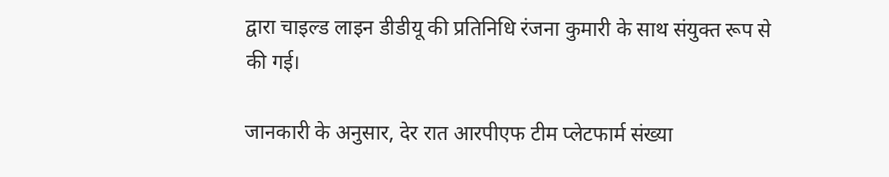द्वारा चाइल्ड लाइन डीडीयू की प्रतिनिधि रंजना कुमारी के साथ संयुक्त रूप से की गई।

जानकारी के अनुसार, देर रात आरपीएफ टीम प्लेटफार्म संख्या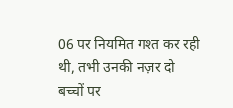06 पर नियमित गश्त कर रही थी, तभी उनकी नज़र दो बच्चों पर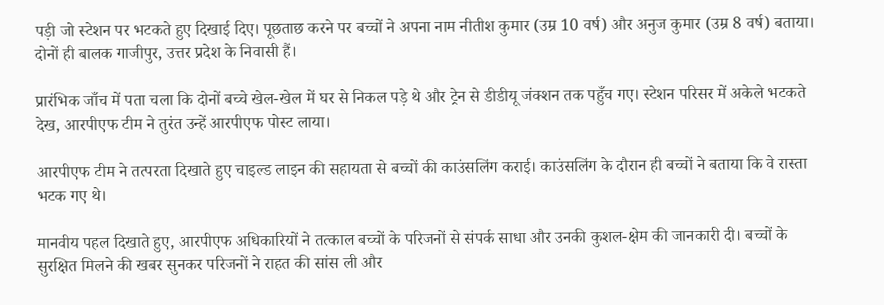पड़ी जो स्टेशन पर भटकते हुए दिखाई दिए। पूछताछ करने पर बच्चों ने अपना नाम नीतीश कुमार (उम्र 10 वर्ष) और अनुज कुमार (उम्र 8 वर्ष) बताया। दोनों ही बालक गाजीपुर, उत्तर प्रदेश के निवासी हैं।

प्रारंभिक जाँच में पता चला कि दोनों बच्चे खेल-खेल में घर से निकल पड़े थे और ट्रेन से डीडीयू जंक्शन तक पहुँच गए। स्टेशन परिसर में अकेले भटकते देख, आरपीएफ टीम ने तुरंत उन्हें आरपीएफ पोस्ट लाया।

आरपीएफ टीम ने तत्परता दिखाते हुए चाइल्ड लाइन की सहायता से बच्चों की काउंसलिंग कराई। काउंसलिंग के दौरान ही बच्चों ने बताया कि वे रास्ता भटक गए थे।

मानवीय पहल दिखाते हुए, आरपीएफ अधिकारियों ने तत्काल बच्चों के परिजनों से संपर्क साधा और उनकी कुशल-क्षेम की जानकारी दी। बच्चों के सुरक्षित मिलने की खबर सुनकर परिजनों ने राहत की सांस ली और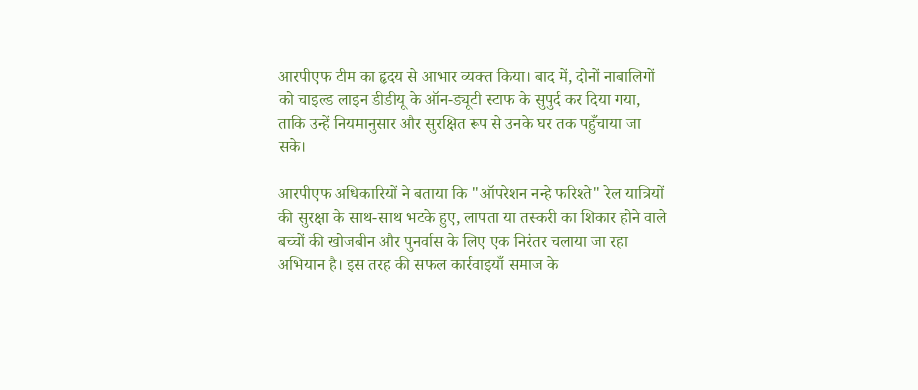आरपीएफ टीम का हृदय से आभार व्यक्त किया। बाद में, दोनों नाबालिगों को चाइल्ड लाइन डीडीयू के ऑन-ड्यूटी स्टाफ के सुपुर्द कर दिया गया, ताकि उन्हें नियमानुसार और सुरक्षित रूप से उनके घर तक पहुँचाया जा सके।

आरपीएफ अधिकारियों ने बताया कि "ऑपरेशन नन्हे फरिश्ते" रेल यात्रियों की सुरक्षा के साथ-साथ भटके हुए, लापता या तस्करी का शिकार होने वाले बच्चों की खोजबीन और पुनर्वास के लिए एक निरंतर चलाया जा रहा अभियान है। इस तरह की सफल कार्रवाइयाँ समाज के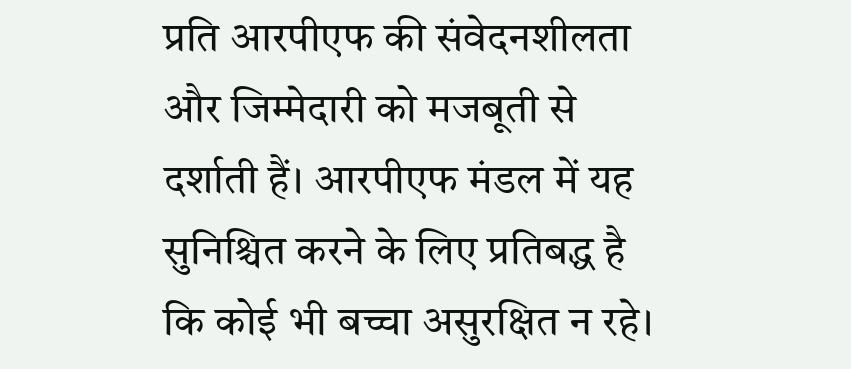प्रति आरपीएफ की संवेदनशीलता और जिम्मेदारी को मजबूती से दर्शाती हैं। आरपीएफ मंडल में यह सुनिश्चित करने के लिए प्रतिबद्ध है कि कोई भी बच्चा असुरक्षित न रहे।